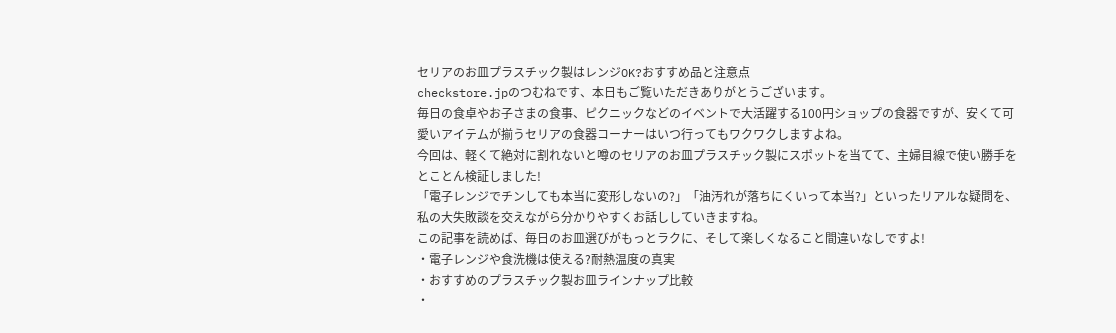セリアのお皿プラスチック製はレンジOK?おすすめ品と注意点
checkstore.jpのつむねです、本日もご覧いただきありがとうございます。
毎日の食卓やお子さまの食事、ピクニックなどのイベントで大活躍する100円ショップの食器ですが、安くて可愛いアイテムが揃うセリアの食器コーナーはいつ行ってもワクワクしますよね。
今回は、軽くて絶対に割れないと噂のセリアのお皿プラスチック製にスポットを当てて、主婦目線で使い勝手をとことん検証しました!
「電子レンジでチンしても本当に変形しないの?」「油汚れが落ちにくいって本当?」といったリアルな疑問を、私の大失敗談を交えながら分かりやすくお話ししていきますね。
この記事を読めば、毎日のお皿選びがもっとラクに、そして楽しくなること間違いなしですよ!
・電子レンジや食洗機は使える?耐熱温度の真実
・おすすめのプラスチック製お皿ラインナップ比較
・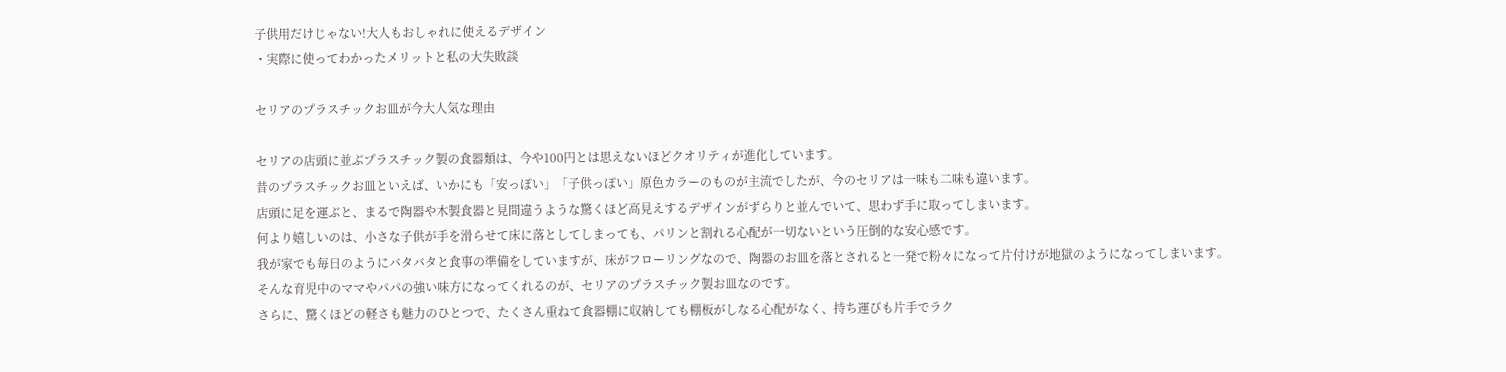子供用だけじゃない!大人もおしゃれに使えるデザイン
・実際に使ってわかったメリットと私の大失敗談

セリアのプラスチックお皿が今大人気な理由

セリアの店頭に並ぶプラスチック製の食器類は、今や100円とは思えないほどクオリティが進化しています。
昔のプラスチックお皿といえば、いかにも「安っぽい」「子供っぽい」原色カラーのものが主流でしたが、今のセリアは一味も二味も違います。
店頭に足を運ぶと、まるで陶器や木製食器と見間違うような驚くほど高見えするデザインがずらりと並んでいて、思わず手に取ってしまいます。
何より嬉しいのは、小さな子供が手を滑らせて床に落としてしまっても、パリンと割れる心配が一切ないという圧倒的な安心感です。
我が家でも毎日のようにバタバタと食事の準備をしていますが、床がフローリングなので、陶器のお皿を落とされると一発で粉々になって片付けが地獄のようになってしまいます。
そんな育児中のママやパパの強い味方になってくれるのが、セリアのプラスチック製お皿なのです。
さらに、驚くほどの軽さも魅力のひとつで、たくさん重ねて食器棚に収納しても棚板がしなる心配がなく、持ち運びも片手でラク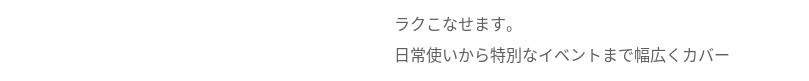ラクこなせます。
日常使いから特別なイベントまで幅広くカバー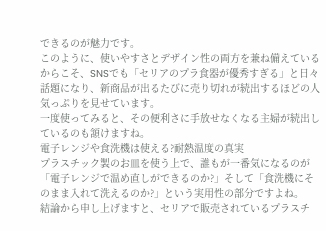できるのが魅力です。
このように、使いやすさとデザイン性の両方を兼ね備えているからこそ、SNSでも「セリアのプラ食器が優秀すぎる」と日々話題になり、新商品が出るたびに売り切れが続出するほどの人気っぷりを見せています。
一度使ってみると、その便利さに手放せなくなる主婦が続出しているのも頷けますね。
電子レンジや食洗機は使える?耐熱温度の真実
プラスチック製のお皿を使う上で、誰もが一番気になるのが「電子レンジで温め直しができるのか?」そして「食洗機にそのまま入れて洗えるのか?」という実用性の部分ですよね。
結論から申し上げますと、セリアで販売されているプラスチ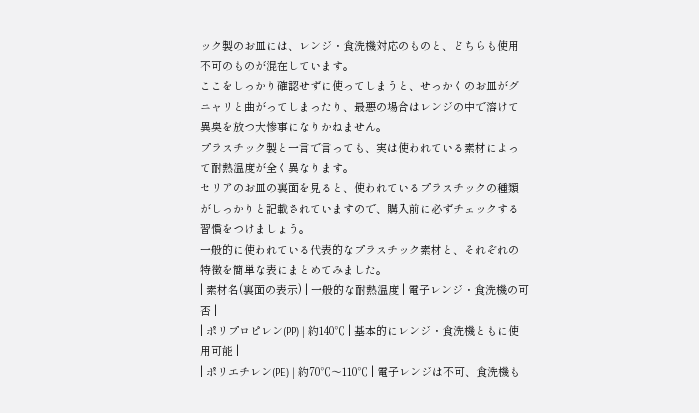ック製のお皿には、レンジ・食洗機対応のものと、どちらも使用不可のものが混在しています。
ここをしっかり確認せずに使ってしまうと、せっかくのお皿がグニャリと曲がってしまったり、最悪の場合はレンジの中で溶けて異臭を放つ大惨事になりかねません。
プラスチック製と一言で言っても、実は使われている素材によって耐熱温度が全く異なります。
セリアのお皿の裏面を見ると、使われているプラスチックの種類がしっかりと記載されていますので、購入前に必ずチェックする習慣をつけましょう。
一般的に使われている代表的なプラスチック素材と、それぞれの特徴を簡単な表にまとめてみました。
| 素材名(裏面の表示) | 一般的な耐熱温度 | 電子レンジ・食洗機の可否 |
| ポリプロピレン(PP) | 約140℃ | 基本的にレンジ・食洗機ともに使用可能 |
| ポリエチレン(PE) | 約70℃〜110℃ | 電子レンジは不可、食洗機も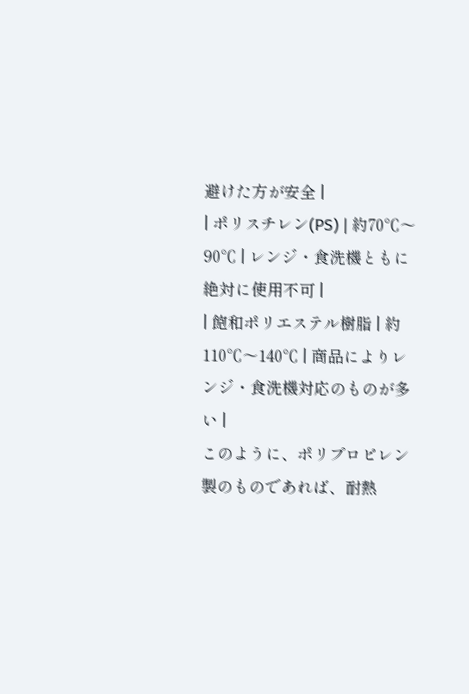避けた方が安全 |
| ポリスチレン(PS) | 約70℃〜90℃ | レンジ・食洗機ともに絶対に使用不可 |
| 飽和ポリエステル樹脂 | 約110℃〜140℃ | 商品によりレンジ・食洗機対応のものが多い |
このように、ポリプロピレン製のものであれば、耐熱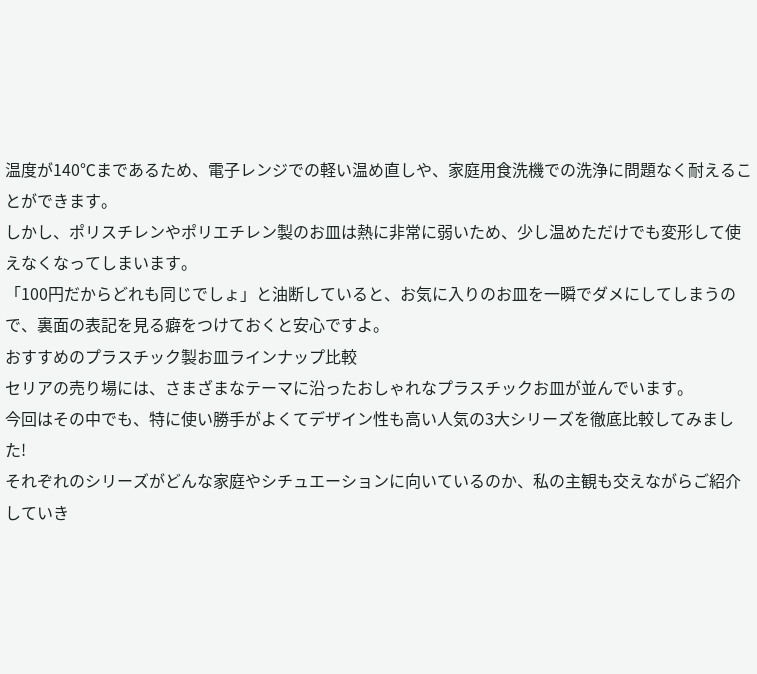温度が140℃まであるため、電子レンジでの軽い温め直しや、家庭用食洗機での洗浄に問題なく耐えることができます。
しかし、ポリスチレンやポリエチレン製のお皿は熱に非常に弱いため、少し温めただけでも変形して使えなくなってしまいます。
「100円だからどれも同じでしょ」と油断していると、お気に入りのお皿を一瞬でダメにしてしまうので、裏面の表記を見る癖をつけておくと安心ですよ。
おすすめのプラスチック製お皿ラインナップ比較
セリアの売り場には、さまざまなテーマに沿ったおしゃれなプラスチックお皿が並んでいます。
今回はその中でも、特に使い勝手がよくてデザイン性も高い人気の3大シリーズを徹底比較してみました!
それぞれのシリーズがどんな家庭やシチュエーションに向いているのか、私の主観も交えながらご紹介していき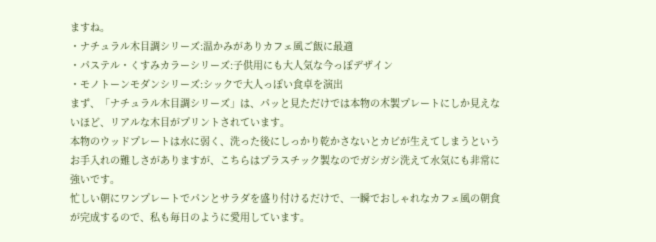ますね。
・ナチュラル木目調シリーズ:温かみがありカフェ風ご飯に最適
・パステル・くすみカラーシリーズ:子供用にも大人気な今っぽデザイン
・モノトーンモダンシリーズ:シックで大人っぽい食卓を演出
まず、「ナチュラル木目調シリーズ」は、パッと見ただけでは本物の木製プレートにしか見えないほど、リアルな木目がプリントされています。
本物のウッドプレートは水に弱く、洗った後にしっかり乾かさないとカビが生えてしまうというお手入れの難しさがありますが、こちらはプラスチック製なのでガシガシ洗えて水気にも非常に強いです。
忙しい朝にワンプレートでパンとサラダを盛り付けるだけで、一瞬でおしゃれなカフェ風の朝食が完成するので、私も毎日のように愛用しています。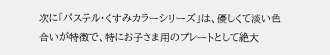次に「パステル・くすみカラーシリーズ」は、優しくて淡い色合いが特徴で、特にお子さま用のプレートとして絶大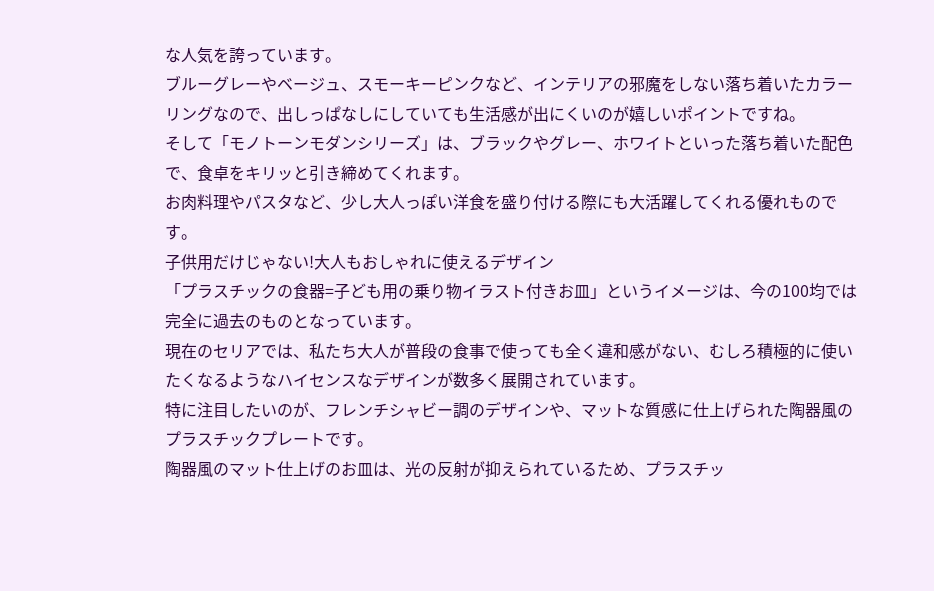な人気を誇っています。
ブルーグレーやベージュ、スモーキーピンクなど、インテリアの邪魔をしない落ち着いたカラーリングなので、出しっぱなしにしていても生活感が出にくいのが嬉しいポイントですね。
そして「モノトーンモダンシリーズ」は、ブラックやグレー、ホワイトといった落ち着いた配色で、食卓をキリッと引き締めてくれます。
お肉料理やパスタなど、少し大人っぽい洋食を盛り付ける際にも大活躍してくれる優れものです。
子供用だけじゃない!大人もおしゃれに使えるデザイン
「プラスチックの食器=子ども用の乗り物イラスト付きお皿」というイメージは、今の100均では完全に過去のものとなっています。
現在のセリアでは、私たち大人が普段の食事で使っても全く違和感がない、むしろ積極的に使いたくなるようなハイセンスなデザインが数多く展開されています。
特に注目したいのが、フレンチシャビー調のデザインや、マットな質感に仕上げられた陶器風のプラスチックプレートです。
陶器風のマット仕上げのお皿は、光の反射が抑えられているため、プラスチッ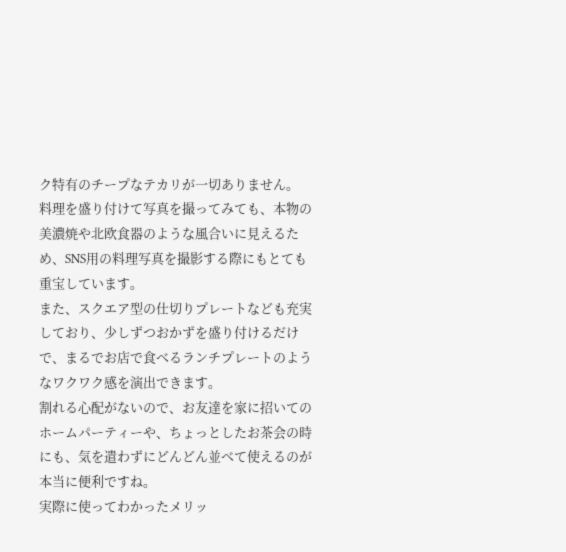ク特有のチープなテカリが一切ありません。
料理を盛り付けて写真を撮ってみても、本物の美濃焼や北欧食器のような風合いに見えるため、SNS用の料理写真を撮影する際にもとても重宝しています。
また、スクエア型の仕切りプレートなども充実しており、少しずつおかずを盛り付けるだけで、まるでお店で食べるランチプレートのようなワクワク感を演出できます。
割れる心配がないので、お友達を家に招いてのホームパーティーや、ちょっとしたお茶会の時にも、気を遣わずにどんどん並べて使えるのが本当に便利ですね。
実際に使ってわかったメリッ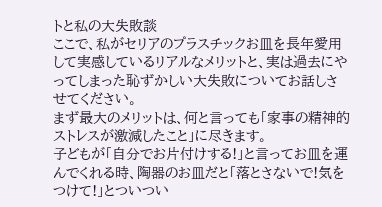トと私の大失敗談
ここで、私がセリアのプラスチックお皿を長年愛用して実感しているリアルなメリットと、実は過去にやってしまった恥ずかしい大失敗についてお話しさせてください。
まず最大のメリットは、何と言っても「家事の精神的ストレスが激減したこと」に尽きます。
子どもが「自分でお片付けする!」と言ってお皿を運んでくれる時、陶器のお皿だと「落とさないで!気をつけて!」とついつい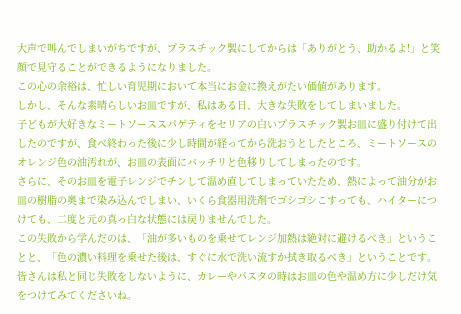大声で叫んでしまいがちですが、プラスチック製にしてからは「ありがとう、助かるよ!」と笑顔で見守ることができるようになりました。
この心の余裕は、忙しい育児期において本当にお金に換えがたい価値があります。
しかし、そんな素晴らしいお皿ですが、私はある日、大きな失敗をしてしまいました。
子どもが大好きなミートソーススパゲティをセリアの白いプラスチック製お皿に盛り付けて出したのですが、食べ終わった後に少し時間が経ってから洗おうとしたところ、ミートソースのオレンジ色の油汚れが、お皿の表面にバッチリと色移りしてしまったのです。
さらに、そのお皿を電子レンジでチンして温め直してしまっていたため、熱によって油分がお皿の樹脂の奥まで染み込んでしまい、いくら食器用洗剤でゴシゴシこすっても、ハイターにつけても、二度と元の真っ白な状態には戻りませんでした。
この失敗から学んだのは、「油が多いものを乗せてレンジ加熱は絶対に避けるべき」ということと、「色の濃い料理を乗せた後は、すぐに水で洗い流すか拭き取るべき」ということです。
皆さんは私と同じ失敗をしないように、カレーやパスタの時はお皿の色や温め方に少しだけ気をつけてみてくださいね。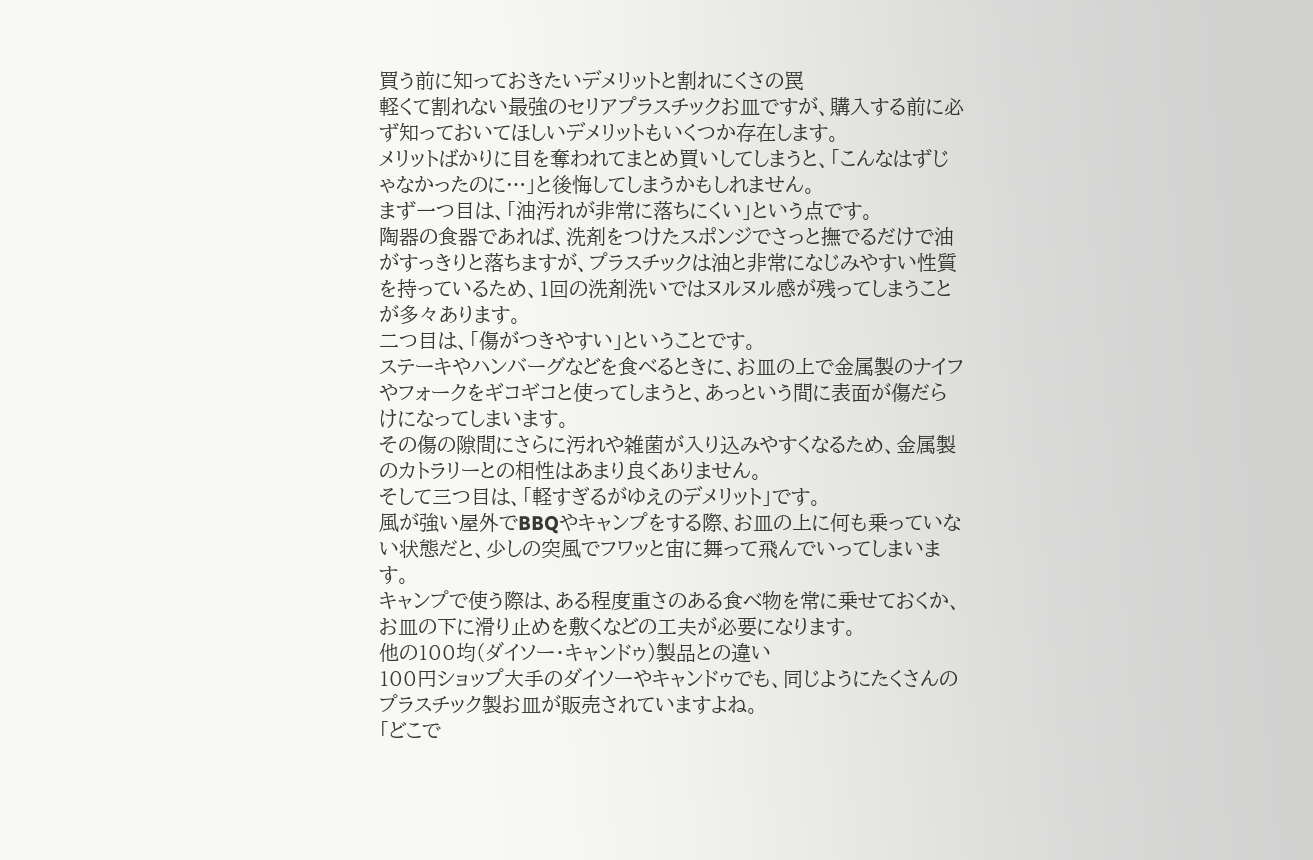買う前に知っておきたいデメリットと割れにくさの罠
軽くて割れない最強のセリアプラスチックお皿ですが、購入する前に必ず知っておいてほしいデメリットもいくつか存在します。
メリットばかりに目を奪われてまとめ買いしてしまうと、「こんなはずじゃなかったのに…」と後悔してしまうかもしれません。
まず一つ目は、「油汚れが非常に落ちにくい」という点です。
陶器の食器であれば、洗剤をつけたスポンジでさっと撫でるだけで油がすっきりと落ちますが、プラスチックは油と非常になじみやすい性質を持っているため、1回の洗剤洗いではヌルヌル感が残ってしまうことが多々あります。
二つ目は、「傷がつきやすい」ということです。
ステーキやハンバーグなどを食べるときに、お皿の上で金属製のナイフやフォークをギコギコと使ってしまうと、あっという間に表面が傷だらけになってしまいます。
その傷の隙間にさらに汚れや雑菌が入り込みやすくなるため、金属製のカトラリーとの相性はあまり良くありません。
そして三つ目は、「軽すぎるがゆえのデメリット」です。
風が強い屋外でBBQやキャンプをする際、お皿の上に何も乗っていない状態だと、少しの突風でフワッと宙に舞って飛んでいってしまいます。
キャンプで使う際は、ある程度重さのある食べ物を常に乗せておくか、お皿の下に滑り止めを敷くなどの工夫が必要になります。
他の100均(ダイソー・キャンドゥ)製品との違い
100円ショップ大手のダイソーやキャンドゥでも、同じようにたくさんのプラスチック製お皿が販売されていますよね。
「どこで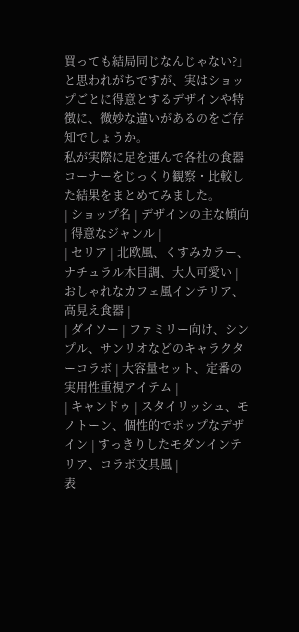買っても結局同じなんじゃない?」と思われがちですが、実はショップごとに得意とするデザインや特徴に、微妙な違いがあるのをご存知でしょうか。
私が実際に足を運んで各社の食器コーナーをじっくり観察・比較した結果をまとめてみました。
| ショップ名 | デザインの主な傾向 | 得意なジャンル |
| セリア | 北欧風、くすみカラー、ナチュラル木目調、大人可愛い | おしゃれなカフェ風インテリア、高見え食器 |
| ダイソー | ファミリー向け、シンプル、サンリオなどのキャラクターコラボ | 大容量セット、定番の実用性重視アイテム |
| キャンドゥ | スタイリッシュ、モノトーン、個性的でポップなデザイン | すっきりしたモダンインテリア、コラボ文具風 |
表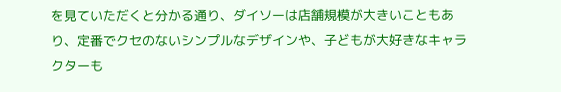を見ていただくと分かる通り、ダイソーは店舗規模が大きいこともあり、定番でクセのないシンプルなデザインや、子どもが大好きなキャラクターも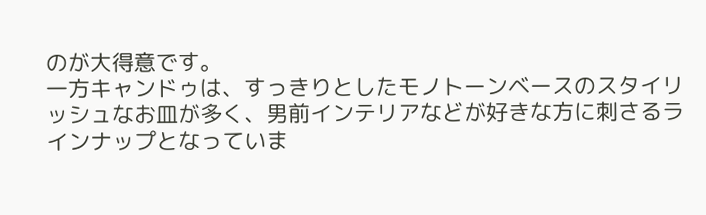のが大得意です。
一方キャンドゥは、すっきりとしたモノトーンベースのスタイリッシュなお皿が多く、男前インテリアなどが好きな方に刺さるラインナップとなっていま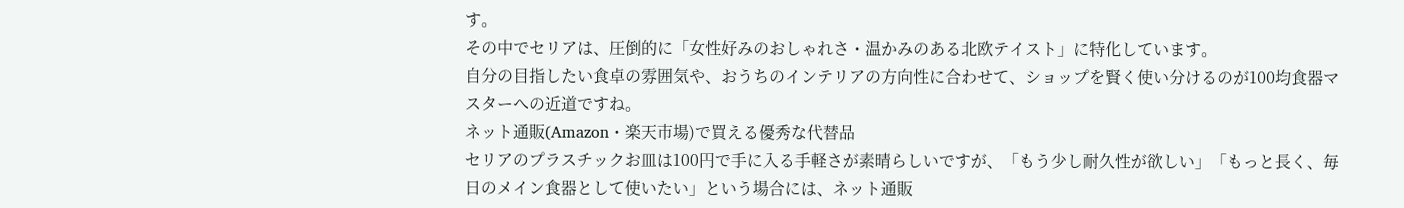す。
その中でセリアは、圧倒的に「女性好みのおしゃれさ・温かみのある北欧テイスト」に特化しています。
自分の目指したい食卓の雰囲気や、おうちのインテリアの方向性に合わせて、ショップを賢く使い分けるのが100均食器マスターへの近道ですね。
ネット通販(Amazon・楽天市場)で買える優秀な代替品
セリアのプラスチックお皿は100円で手に入る手軽さが素晴らしいですが、「もう少し耐久性が欲しい」「もっと長く、毎日のメイン食器として使いたい」という場合には、ネット通販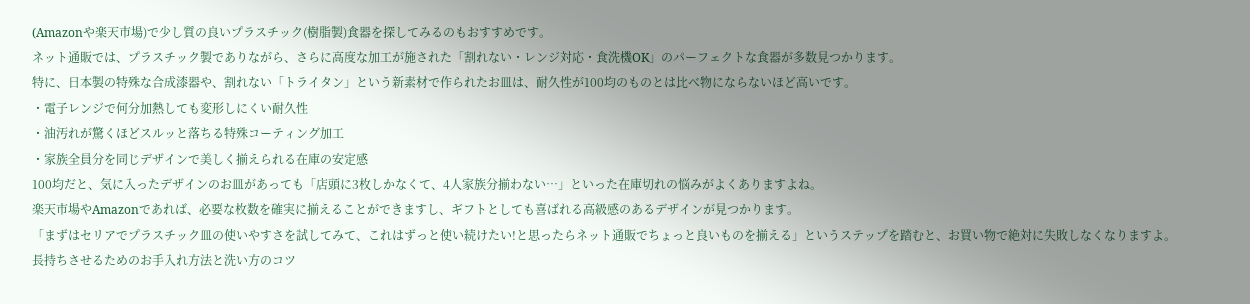(Amazonや楽天市場)で少し質の良いプラスチック(樹脂製)食器を探してみるのもおすすめです。
ネット通販では、プラスチック製でありながら、さらに高度な加工が施された「割れない・レンジ対応・食洗機OK」のパーフェクトな食器が多数見つかります。
特に、日本製の特殊な合成漆器や、割れない「トライタン」という新素材で作られたお皿は、耐久性が100均のものとは比べ物にならないほど高いです。
・電子レンジで何分加熱しても変形しにくい耐久性
・油汚れが驚くほどスルッと落ちる特殊コーティング加工
・家族全員分を同じデザインで美しく揃えられる在庫の安定感
100均だと、気に入ったデザインのお皿があっても「店頭に3枚しかなくて、4人家族分揃わない…」といった在庫切れの悩みがよくありますよね。
楽天市場やAmazonであれば、必要な枚数を確実に揃えることができますし、ギフトとしても喜ばれる高級感のあるデザインが見つかります。
「まずはセリアでプラスチック皿の使いやすさを試してみて、これはずっと使い続けたい!と思ったらネット通販でちょっと良いものを揃える」というステップを踏むと、お買い物で絶対に失敗しなくなりますよ。
長持ちさせるためのお手入れ方法と洗い方のコツ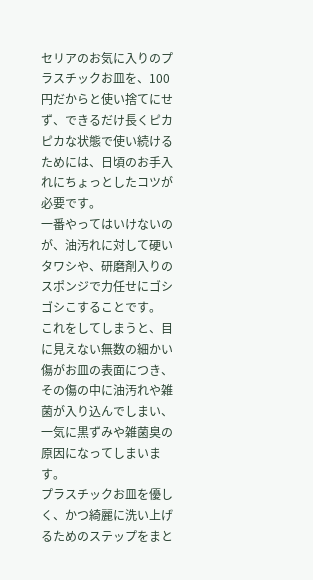セリアのお気に入りのプラスチックお皿を、100円だからと使い捨てにせず、できるだけ長くピカピカな状態で使い続けるためには、日頃のお手入れにちょっとしたコツが必要です。
一番やってはいけないのが、油汚れに対して硬いタワシや、研磨剤入りのスポンジで力任せにゴシゴシこすることです。
これをしてしまうと、目に見えない無数の細かい傷がお皿の表面につき、その傷の中に油汚れや雑菌が入り込んでしまい、一気に黒ずみや雑菌臭の原因になってしまいます。
プラスチックお皿を優しく、かつ綺麗に洗い上げるためのステップをまと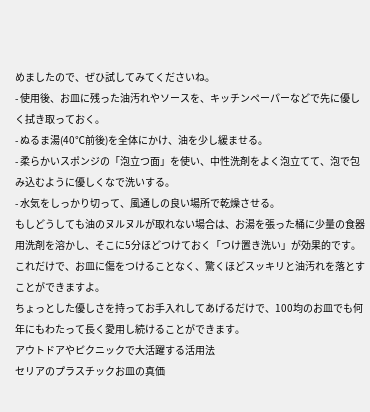めましたので、ぜひ試してみてくださいね。
- 使用後、お皿に残った油汚れやソースを、キッチンペーパーなどで先に優しく拭き取っておく。
- ぬるま湯(40℃前後)を全体にかけ、油を少し緩ませる。
- 柔らかいスポンジの「泡立つ面」を使い、中性洗剤をよく泡立てて、泡で包み込むように優しくなで洗いする。
- 水気をしっかり切って、風通しの良い場所で乾燥させる。
もしどうしても油のヌルヌルが取れない場合は、お湯を張った桶に少量の食器用洗剤を溶かし、そこに5分ほどつけておく「つけ置き洗い」が効果的です。
これだけで、お皿に傷をつけることなく、驚くほどスッキリと油汚れを落とすことができますよ。
ちょっとした優しさを持ってお手入れしてあげるだけで、100均のお皿でも何年にもわたって長く愛用し続けることができます。
アウトドアやピクニックで大活躍する活用法
セリアのプラスチックお皿の真価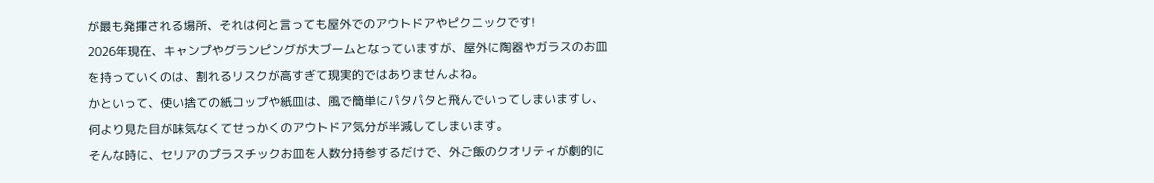が最も発揮される場所、それは何と言っても屋外でのアウトドアやピクニックです!
2026年現在、キャンプやグランピングが大ブームとなっていますが、屋外に陶器やガラスのお皿を持っていくのは、割れるリスクが高すぎて現実的ではありませんよね。
かといって、使い捨ての紙コップや紙皿は、風で簡単にパタパタと飛んでいってしまいますし、何より見た目が味気なくてせっかくのアウトドア気分が半減してしまいます。
そんな時に、セリアのプラスチックお皿を人数分持参するだけで、外ご飯のクオリティが劇的に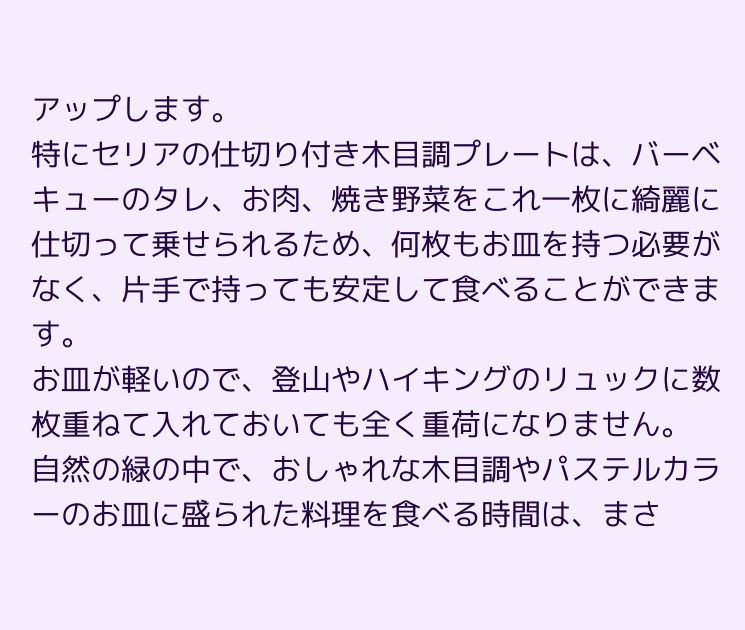アップします。
特にセリアの仕切り付き木目調プレートは、バーベキューのタレ、お肉、焼き野菜をこれ一枚に綺麗に仕切って乗せられるため、何枚もお皿を持つ必要がなく、片手で持っても安定して食べることができます。
お皿が軽いので、登山やハイキングのリュックに数枚重ねて入れておいても全く重荷になりません。
自然の緑の中で、おしゃれな木目調やパステルカラーのお皿に盛られた料理を食べる時間は、まさ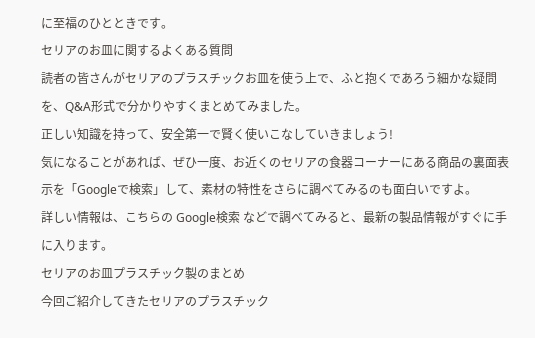に至福のひとときです。
セリアのお皿に関するよくある質問
読者の皆さんがセリアのプラスチックお皿を使う上で、ふと抱くであろう細かな疑問を、Q&A形式で分かりやすくまとめてみました。
正しい知識を持って、安全第一で賢く使いこなしていきましょう!
気になることがあれば、ぜひ一度、お近くのセリアの食器コーナーにある商品の裏面表示を「Googleで検索」して、素材の特性をさらに調べてみるのも面白いですよ。
詳しい情報は、こちらの Google検索 などで調べてみると、最新の製品情報がすぐに手に入ります。
セリアのお皿プラスチック製のまとめ
今回ご紹介してきたセリアのプラスチック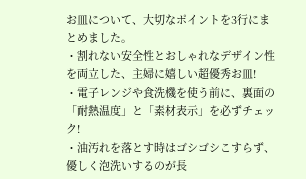お皿について、大切なポイントを3行にまとめました。
・割れない安全性とおしゃれなデザイン性を両立した、主婦に嬉しい超優秀お皿!
・電子レンジや食洗機を使う前に、裏面の「耐熱温度」と「素材表示」を必ずチェック!
・油汚れを落とす時はゴシゴシこすらず、優しく泡洗いするのが長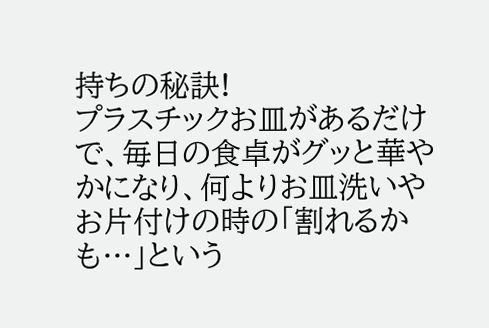持ちの秘訣!
プラスチックお皿があるだけで、毎日の食卓がグッと華やかになり、何よりお皿洗いやお片付けの時の「割れるかも…」という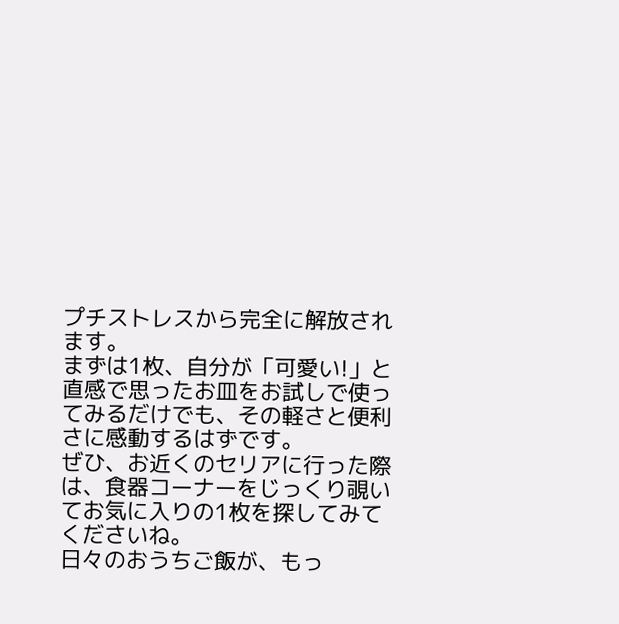プチストレスから完全に解放されます。
まずは1枚、自分が「可愛い!」と直感で思ったお皿をお試しで使ってみるだけでも、その軽さと便利さに感動するはずです。
ぜひ、お近くのセリアに行った際は、食器コーナーをじっくり覗いてお気に入りの1枚を探してみてくださいね。
日々のおうちご飯が、もっ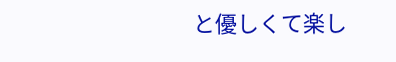と優しくて楽し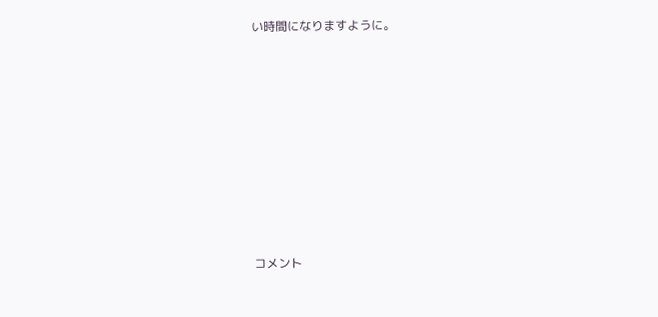い時間になりますように。










コメント